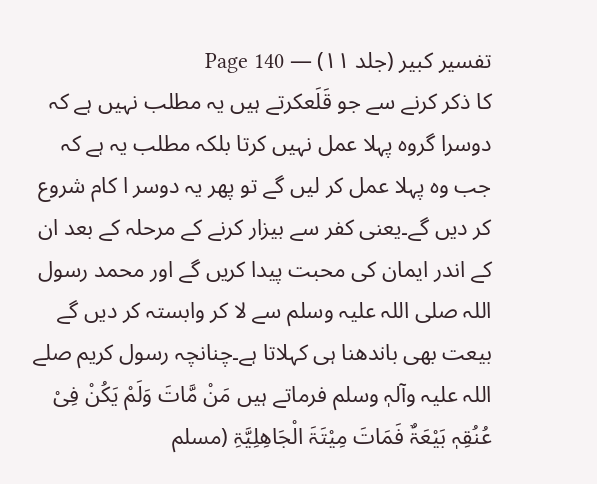تفسیر کبیر (جلد ۱۱) — Page 140
کا ذکر کرنے سے جو قَلَعکرتے ہیں یہ مطلب نہیں ہے کہ دوسرا گروہ پہلا عمل نہیں کرتا بلکہ مطلب یہ ہے کہ جب وہ پہلا عمل کر لیں گے تو پھر یہ دوسر ا کام شروع کر دیں گے۔یعنی کفر سے بیزار کرنے کے مرحلہ کے بعد ان کے اندر ایمان کی محبت پیدا کریں گے اور محمد رسول اللہ صلی اللہ علیہ وسلم سے لا کر وابستہ کر دیں گے بیعت بھی باندھنا ہی کہلاتا ہے۔چنانچہ رسول کریم صلے اللہ علیہ وآلہٖ وسلم فرماتے ہیں مَنْ مَّاتَ وَلَمْ یَکُنْ فِیْ عُنُقِہٖ بَیْعَۃٌ فَمَاتَ مِیْتَۃَ الْجَاھِلِیَّۃِ (مسلم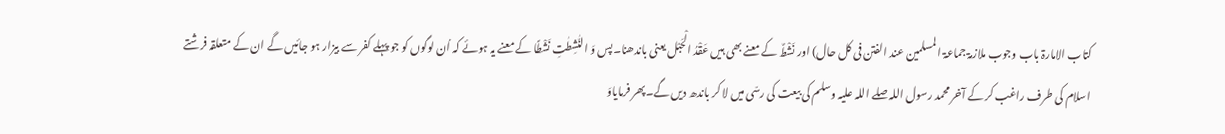کتاب الامارۃ باب وجوب ملازمۃ جماعۃ المسلمین عند الفتن فی کل حال) اور نَشْطٌ کے معنے بھی ہیں عَقْدُ الْحَبْل یعنی باندھنا۔پس وَ النّٰشِطٰتِ نَشْطًا کے معنے یہ ہوئے کہ اُن لوگوں کو جو پہلے کفر سے بیزار ہو جائیں گے ان کے متعلقہ فرشتے اسلام کی طرف راغب کر کے آخر محمد رسول اللہ صلے اللہ علیہ وسلم کی بیعت کی رسّی میں لا کر باندھ دیں گے۔پھر فرمایاوَ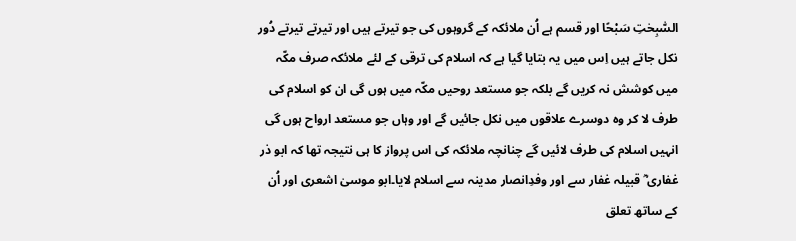السّٰبِحٰتِ سَبْحًا اور قسم ہے اُن ملائکہ کے گروہوں کی جو تیرتے ہیں اور تیرتے تیرتے دُور نکل جاتے ہیں اِس میں یہ بتایا گیا ہے کہ اسلام کی ترقی کے لئے ملائکہ صرف مکّہ میں کوشش نہ کریں گے بلکہ جو مستعد روحیں مکّہ میں ہوں گی ان کو اسلام کی طرف لا کر وہ دوسرے علاقوں میں نکل جائیں گے اور وہاں جو مستعد ارواح ہوں گی انہیں اسلام کی طرف لائیں گے چنانچہ ملائکہ کی اس پرواز کا ہی نتیجہ تھا کہ ابو ذر غفاری ؓ قبیلہ غفار سے اور وفدِانصار مدینہ سے اسلام لایا۔ابو موسیٰ اشعری اور اُن کے ساتھ تعلق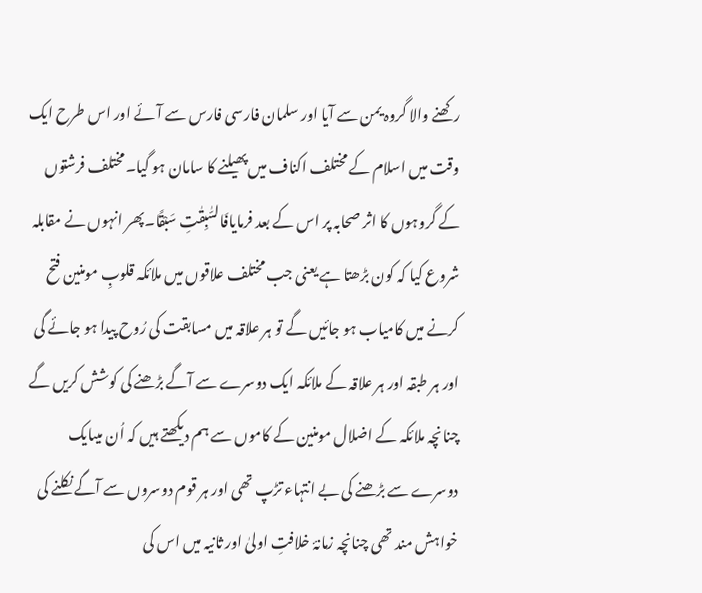رکھنے والا گروہ یمن سے آیا اور سلمان فارسی فارس سے آئے اور اس طرح ایک وقت میں اسلام کے مختلف اکناف میں پھیلنے کا سامان ہو گیا۔مختلف فرشتوں کے گروہوں کا اثر صحابہ پر اس کے بعد فرمایافَالسّٰبِقٰتِ سَبْقًا۔پھر انہوں نے مقابلہ شروع کیا کہ کون بڑھتا ہے یعنی جب مختلف علاقوں میں ملائکہ قلوبِ مومنین فتح کرنے میں کامیاب ہو جائیں گے تو ہر علاقہ میں مسابقت کی رُوح پیدا ہو جائے گی اور ہر طبقہ اور ہر علاقہ کے ملائکہ ایک دوسرے سے آگے بڑھنے کی کوشش کریں گے چنانچہ ملائکہ کے اضلال مومنین کے کاموں سے ہم دیکھتے ہیں کہ اُن میںایک دوسرے سے بڑھنے کی بے انتہاء تڑپ تھی اور ہر قوم دوسروں سے آگے نکلنے کی خواہش مند تھی چنانچہ زمانۂ خلافتِ اولیٰ اور ثانیہ میں اس کی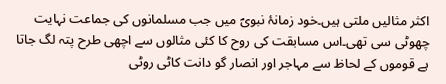اکثر مثالیں ملتی ہیں۔خود زمانۂ نبویؐ میں جب مسلمانوں کی جماعت نہایت چھوٹی سی تھی۔اس مسابقت کی روح کا کئی مثالوں سے اچھی طرح پتہ لگ جاتا ہے قوموں کے لحاظ سے مہاجر اور انصار گو دانت کاٹی روٹی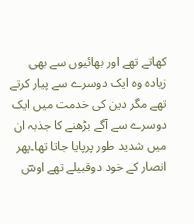کھاتے تھے اور بھائیوں سے بھی زیادہ وہ ایک دوسرے سے پیار کرتے تھے مگر دین کی خدمت میں ایک دوسرے سے آگے بڑھنے کا جذبہ ان میں شدید طور پرپایا جاتا تھا۔پھر انصار کے خود دوقبیلے تھے اوسؔ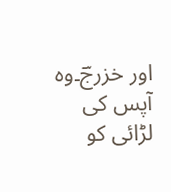اور خزرجؔ۔وہ آپس کی لڑائی کو